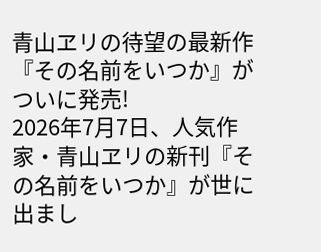青山ヱリの待望の最新作『その名前をいつか』がついに発売!
2026年7月7日、人気作家・青山ヱリの新刊『その名前をいつか』が世に出まし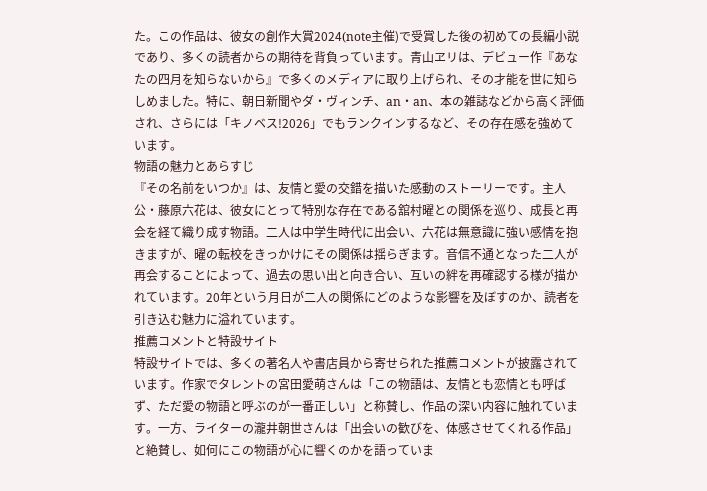た。この作品は、彼女の創作大賞2024(note主催)で受賞した後の初めての長編小説であり、多くの読者からの期待を背負っています。青山ヱリは、デビュー作『あなたの四月を知らないから』で多くのメディアに取り上げられ、その才能を世に知らしめました。特に、朝日新聞やダ・ヴィンチ、an・an、本の雑誌などから高く評価され、さらには「キノベス!2026」でもランクインするなど、その存在感を強めています。
物語の魅力とあらすじ
『その名前をいつか』は、友情と愛の交錯を描いた感動のストーリーです。主人公・藤原六花は、彼女にとって特別な存在である舘村曜との関係を巡り、成長と再会を経て織り成す物語。二人は中学生時代に出会い、六花は無意識に強い感情を抱きますが、曜の転校をきっかけにその関係は揺らぎます。音信不通となった二人が再会することによって、過去の思い出と向き合い、互いの絆を再確認する様が描かれています。20年という月日が二人の関係にどのような影響を及ぼすのか、読者を引き込む魅力に溢れています。
推薦コメントと特設サイト
特設サイトでは、多くの著名人や書店員から寄せられた推薦コメントが披露されています。作家でタレントの宮田愛萌さんは「この物語は、友情とも恋情とも呼ばず、ただ愛の物語と呼ぶのが一番正しい」と称賛し、作品の深い内容に触れています。一方、ライターの瀧井朝世さんは「出会いの歓びを、体感させてくれる作品」と絶賛し、如何にこの物語が心に響くのかを語っていま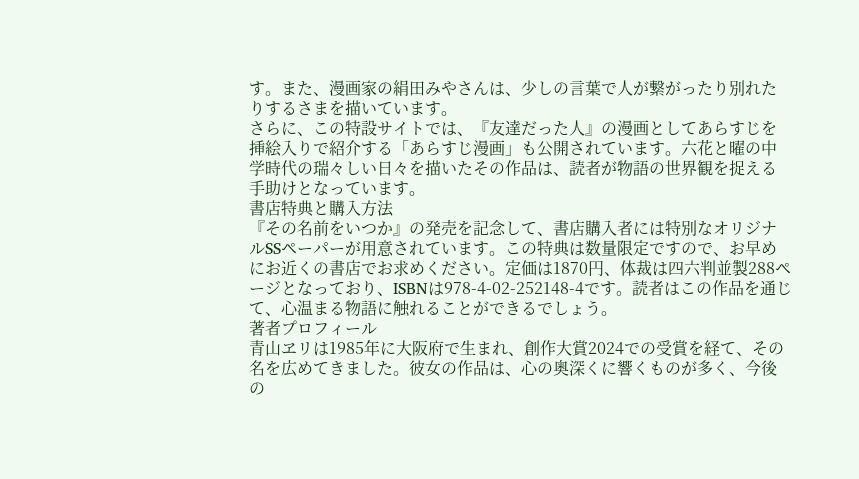す。また、漫画家の絹田みやさんは、少しの言葉で人が繋がったり別れたりするさまを描いています。
さらに、この特設サイトでは、『友達だった人』の漫画としてあらすじを挿絵入りで紹介する「あらすじ漫画」も公開されています。六花と曜の中学時代の瑞々しい日々を描いたその作品は、読者が物語の世界観を捉える手助けとなっています。
書店特典と購入方法
『その名前をいつか』の発売を記念して、書店購入者には特別なオリジナルSSペーパーが用意されています。この特典は数量限定ですので、お早めにお近くの書店でお求めください。定価は1870円、体裁は四六判並製288ページとなっており、ISBNは978-4-02-252148-4です。読者はこの作品を通じて、心温まる物語に触れることができるでしょう。
著者プロフィール
青山ヱリは1985年に大阪府で生まれ、創作大賞2024での受賞を経て、その名を広めてきました。彼女の作品は、心の奥深くに響くものが多く、今後の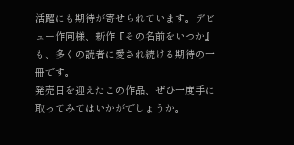活躍にも期待が寄せられています。デビュー作同様、新作『その名前をいつか』も、多くの読者に愛され続ける期待の一冊です。
発売日を迎えたこの作品、ぜひ一度手に取ってみてはいかがでしょうか。